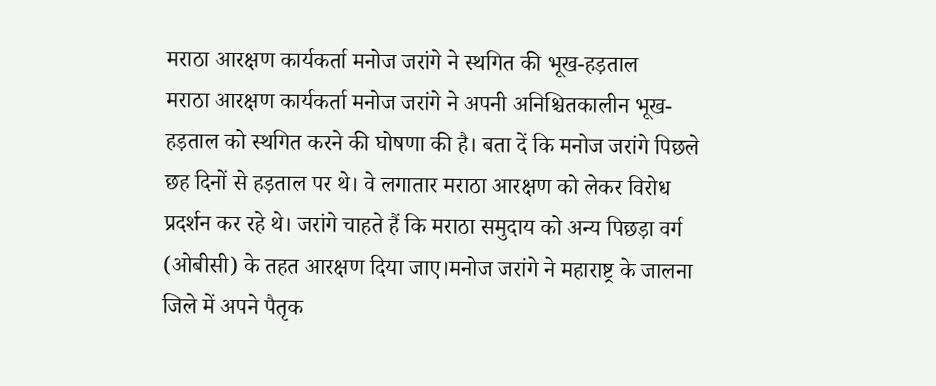मराठा आरक्षण कार्यकर्ता मनोज जरांगे ने स्थगित की भूख-हड़ताल
मराठा आरक्षण कार्यकर्ता मनोज जरांगे ने अपनी अनिश्चितकालीन भूख-हड़ताल को स्थगित करने की घोषणा की है। बता दें कि मनोज जरांगे पिछले छह दिनों से हड़ताल पर थे। वे लगातार मराठा आरक्षण को लेकर विरोध प्रदर्शन कर रहे थे। जरांगे चाहते हैं कि मराठा समुदाय को अन्य पिछड़ा वर्ग (ओबीसी) के तहत आरक्षण दिया जाए।मनोज जरांगे ने महाराष्ट्र के जालना जिले में अपने पैतृक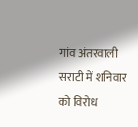गांव अंतरवाली सराटी में शनिवार को विरोध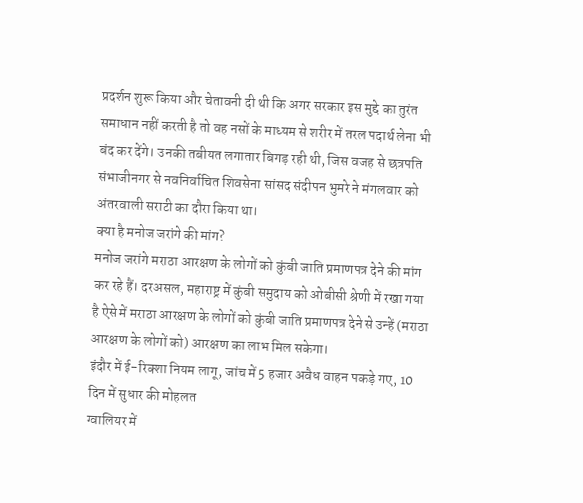प्रदर्शन शुरू किया और चेतावनी दी थी कि अगर सरकार इस मुद्दे का तुरंत समाधान नहीं करती है तो वह नसों के माध्यम से शरीर में तरल पदार्थ लेना भी बंद कर देंगे। उनकी तबीयत लगातार बिगड़ रही थी, जिस वजह से छत्रपति संभाजीनगर से नवनिर्वाचित शिवसेना सांसद संदीपन भुमरे ने मंगलवार को अंतरवाली सराटी का दौरा किया था।
क्या है मनोज जरांगे की मांग?
मनोज जरांगे मराठा आरक्षण के लोगों को कुंबी जाति प्रमाणपत्र देने की मांग कर रहे हैं। दरअसल, महाराष्ट्र में कुंबी समुदाय को ओबीसी श्रेणी में रखा गया है ऐसे में मराठा आरक्षण के लोगों को कुंबी जाति प्रमाणपत्र देने से उन्हें (मराठा आरक्षण के लोगों को) आरक्षण का लाभ मिल सकेगा।
इंदौर में ई-रिक्शा नियम लागू, जांच में 5 हजार अवैध वाहन पकड़े गए, 10 दिन में सुधार की मोहलत
ग्वालियर में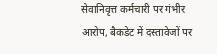सेवानिवृत्त कर्मचारी पर गंभीर आरोप, बैकडेट में दस्तावेजों पर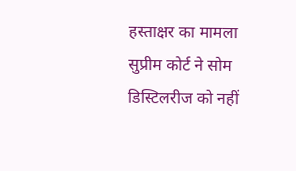हस्ताक्षर का मामला
सुप्रीम कोर्ट ने सोम डिस्टिलरीज को नहीं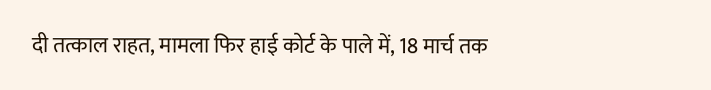दी तत्काल राहत, मामला फिर हाई कोर्ट के पाले में, 18 मार्च तक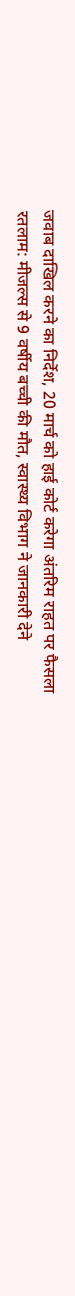जवाब दाखिल करने का निर्देश, 20 मार्च को हाई कोर्ट करेगा अंतरिम राहत पर फैसला
रतलाम: मीजल्स से 9 वर्षीय बच्ची की मौत, स्वास्थ्य विभाग ने जानकारी देने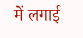में लगाई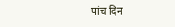पांच दिन